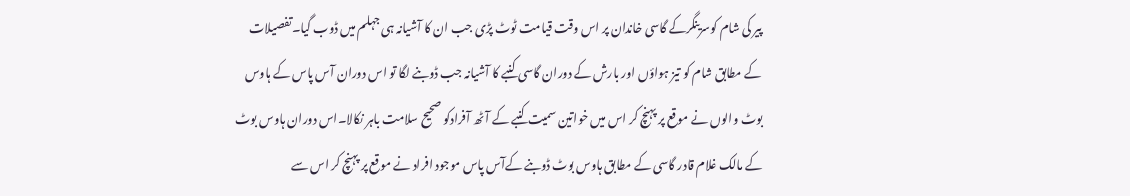پیر کی شام کوسرینگرکے گاسی خاندان پر اس وقت قیامت ٹوٹ پڑی جب ان کا آشیانہ ہی جہلم میں ڈوب گیا۔تفصیلات کے مطابق شام کو تیز ہواؤں اور بارش کے دوران گاسی کنبے کا آشیانہ جب ڈوبنے لگا تو اس دوران آس پاس کے ہاوس بوٹ والوں نے موقع پر پہنچ کر اس میں خواتین سمیت کنبے کے آٹھ آفرادکو صحیح سلامت باہر نکالا۔اس دوران ہاوس بوٹ کے مالک غلام قادر گاسی کے مطابق ہاوس بوٹ ڈوبنے کےآس پاس موجود افراد نے موقع پر پہنچ کر اس سے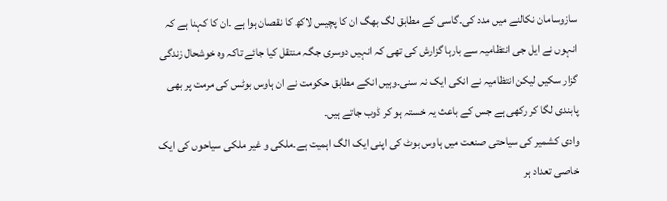سازوسامان نکالنے میں مدد کی۔گاسی کے مطابق لگ بھگ ان کا پچیس لاکھ کا نقصان ہوا ہے ۔ان کا کہنا ہے کہ انہوں نے ایل جی انتظامیہ سے بارہا گزارش کی تھی کہ انہیں دوسری جگہ منتقل کیا جائے تاکہ وہ خوشحال زندگی گزار سکیں لیکن انتظامیہ نے انکی ایک نہ سنی۔وہیں انکے مطابق حکومت نے ان ہاوس بوٹس کی مرمت پر بھی پابندی لگا کر رکھی ہے جس کے باعث یہ خستہ ہو کر ڈوب جاتے ہیں۔
وادی کشمیر کی سیاحتی صنعت میں ہاوس بوٹ کی اپنی ایک الگ اہمیت ہے۔ملکی و غیر ملکی سیاحوں کی ایک خاصی تعداد ہر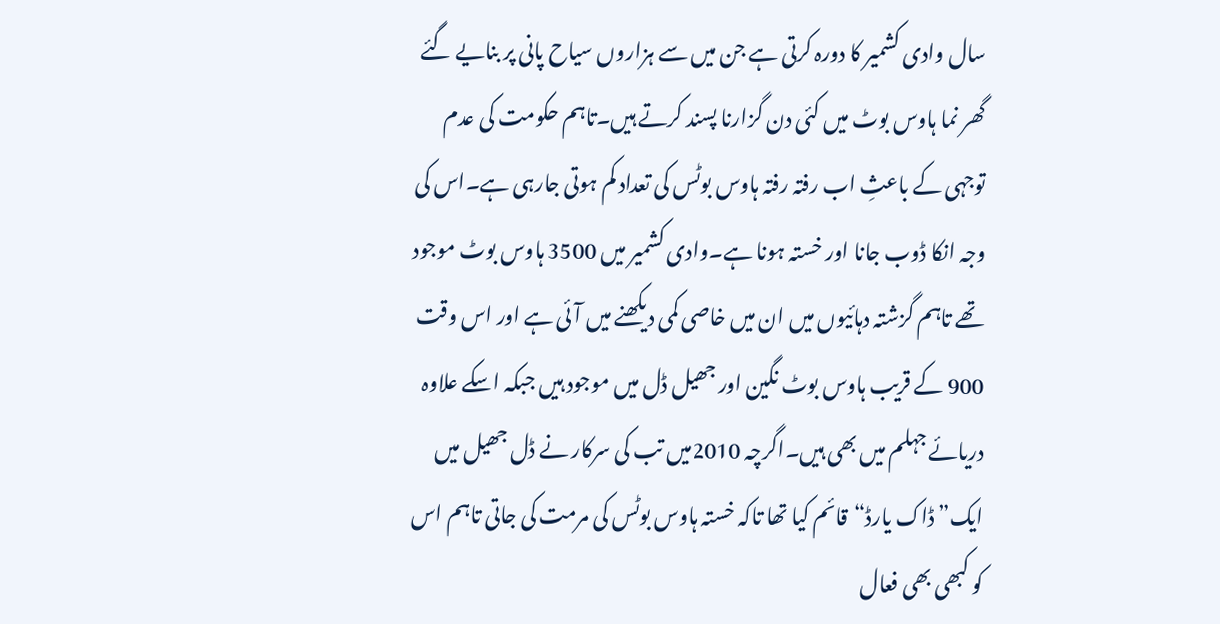سال وادی کشمیر کا دورہ کرتی ہے جن میں سے ہزاروں سیاح پانی پر بنایے گئے گھر نما ہاوس بوٹ میں کئی دن گزارنا پسند کرتے ہیں۔تاہم حکومت کی عدم توجہی کے باعثِ اب رفتہ رفتہ ہاوس بوٹس کی تعداد کم ہوتی جارہی ہے۔اس کی وجہ انکا ڈوب جانا اور خستہ ہونا ہے۔وادی کشمیر میں 3500 ہاوس بوٹ موجود تھے تاہم گزشتہ دہائیوں میں ان میں خاصی کمی دیکھنے میں آئی ہے اور اس وقت 900 کے قریب ہاوس بوٹ نگین اور جھیل ڈل میں موجود ہیں جبکہ اسکے علاوہ دریائے جہلم میں بھی ہیں۔اگرچہ 2010میں تب کی سرکار نے ڈل جھیل میں ایک” ڈاک یارڈ“قائم کیا تھا تاکہ خستہ ہاوس بوٹس کی مرمت کی جاتی تاہم اس کو کبھی بھی فعال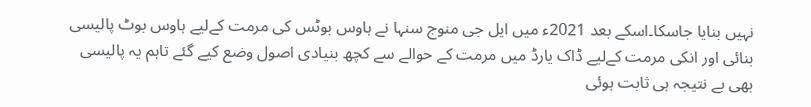نہیں بنایا جاسکا۔اسکے بعد 2021ء میں ایل جی منوج سنہا نے ہاوس بوٹس کی مرمت کےلیے ہاوس بوٹ پالیسی بنائی اور انکی مرمت کےلیے ڈاک یارڈ میں مرمت کے حوالے سے کچھ بنیادی اصول وضع کیے گئے تاہم یہ پالیسی بھی بے نتیجہ ہی ثابت ہوئی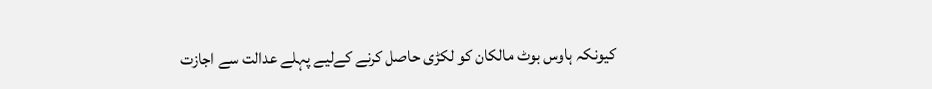کیونکہ ہاوس بوٹ مالکان کو لکڑی حاصل کرنے کےلیے پہلے عدالت سے اجازت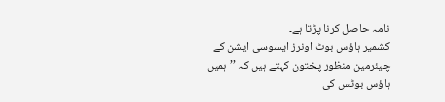نامہ حاصل کرنا پڑتا ہے۔
کشمیر ہاؤس بوٹ اونرز ایسوسی ایشن کے چیئرمین منظور پختون کہتے ہیں کہ ’’ہمیں ہاؤس بوٹس کی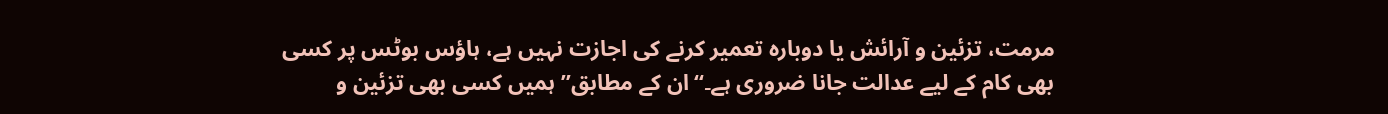مرمت، تزئین و آرائش یا دوبارہ تعمیر کرنے کی اجازت نہیں ہے، ہاؤس بوٹس پر کسی بھی کام کے لیے عدالت جانا ضروری ہے۔‘‘ان کے مطابق” ہمیں کسی بھی تزئین و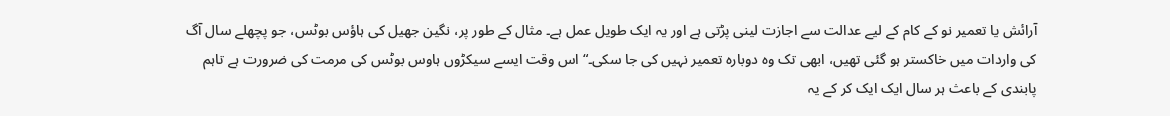آرائش یا تعمیر نو کے کام کے لیے عدالت سے اجازت لینی پڑتی ہے اور یہ ایک طویل عمل ہے۔ مثال کے طور پر، نگین جھیل کی ہاؤس بوٹس، جو پچھلے سال آگ کی واردات میں خاکستر ہو گئی تھیں، ابھی تک وہ دوبارہ تعمیر نہیں کی جا سکی۔“ اس وقت ایسے سیکڑوں ہاوس بوٹس کی مرمت کی ضرورت ہے تاہم پابندی کے باعث ہر سال ایک ایک کر کے یہ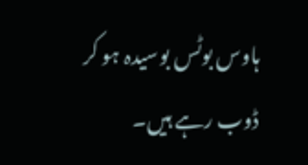ہاوس بوٹس بوسیدہ ہو کر ڈوب رہے ہیں۔